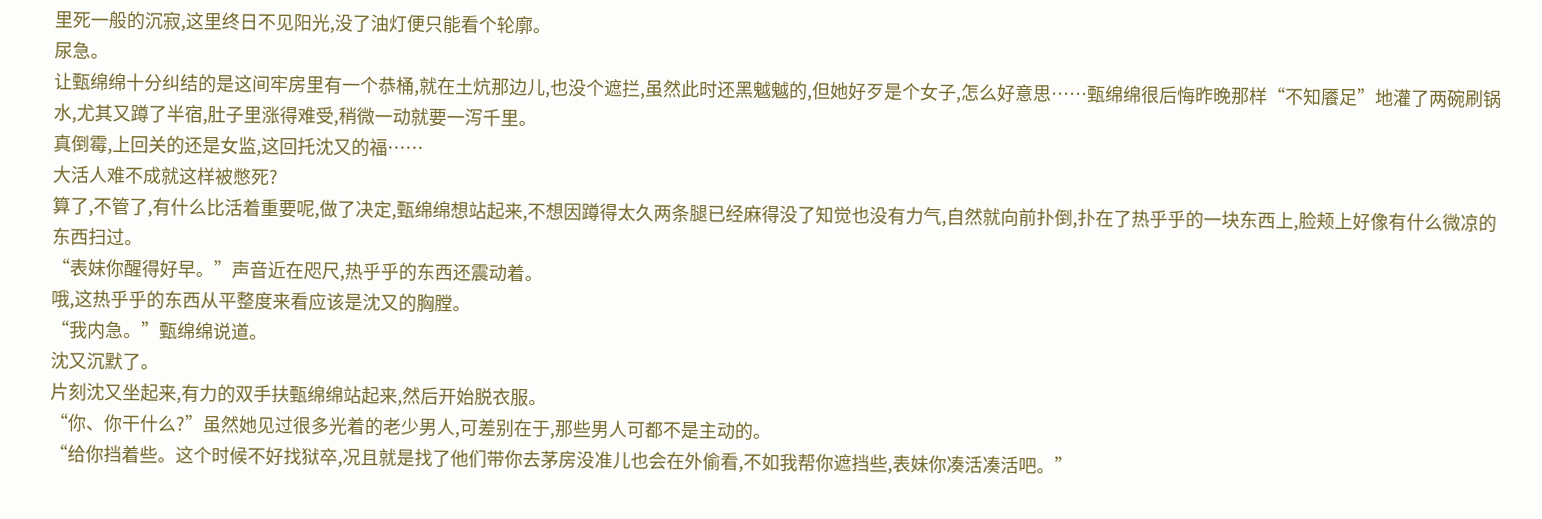里死一般的沉寂,这里终日不见阳光,没了油灯便只能看个轮廓。
尿急。
让甄绵绵十分纠结的是这间牢房里有一个恭桶,就在土炕那边儿,也没个遮拦,虽然此时还黑魆魆的,但她好歹是个女子,怎么好意思……甄绵绵很后悔昨晚那样“不知餍足”地灌了两碗刷锅水,尤其又蹲了半宿,肚子里涨得难受,稍微一动就要一泻千里。
真倒霉,上回关的还是女监,这回托沈又的福……
大活人难不成就这样被憋死?
算了,不管了,有什么比活着重要呢,做了决定,甄绵绵想站起来,不想因蹲得太久两条腿已经麻得没了知觉也没有力气,自然就向前扑倒,扑在了热乎乎的一块东西上,脸颊上好像有什么微凉的东西扫过。
“表妹你醒得好早。”声音近在咫尺,热乎乎的东西还震动着。
哦,这热乎乎的东西从平整度来看应该是沈又的胸膛。
“我内急。”甄绵绵说道。
沈又沉默了。
片刻沈又坐起来,有力的双手扶甄绵绵站起来,然后开始脱衣服。
“你、你干什么?”虽然她见过很多光着的老少男人,可差别在于,那些男人可都不是主动的。
“给你挡着些。这个时候不好找狱卒,况且就是找了他们带你去茅房没准儿也会在外偷看,不如我帮你遮挡些,表妹你凑活凑活吧。”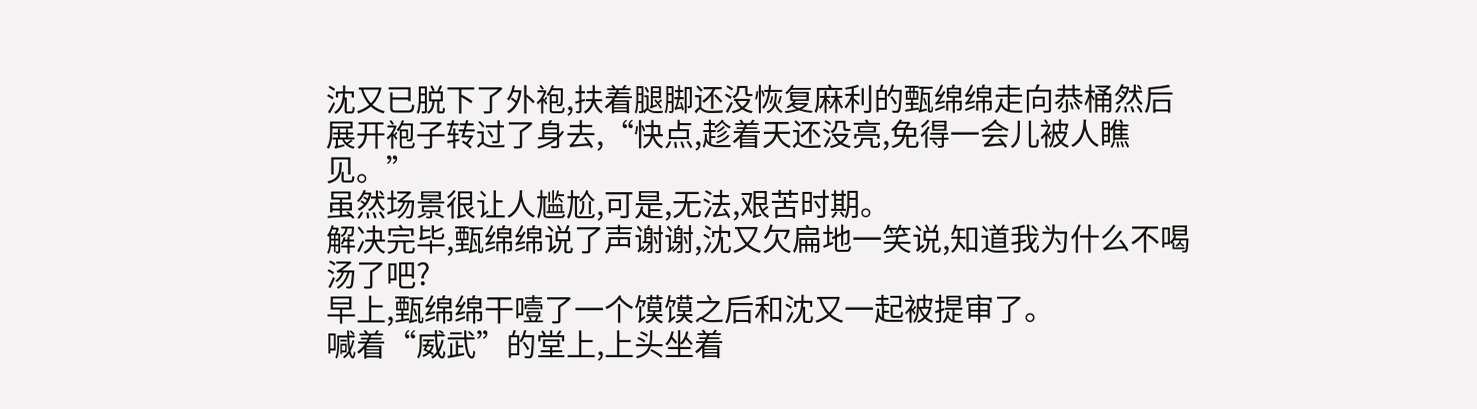沈又已脱下了外袍,扶着腿脚还没恢复麻利的甄绵绵走向恭桶然后展开袍子转过了身去,“快点,趁着天还没亮,免得一会儿被人瞧见。”
虽然场景很让人尴尬,可是,无法,艰苦时期。
解决完毕,甄绵绵说了声谢谢,沈又欠扁地一笑说,知道我为什么不喝汤了吧?
早上,甄绵绵干噎了一个馍馍之后和沈又一起被提审了。
喊着“威武”的堂上,上头坐着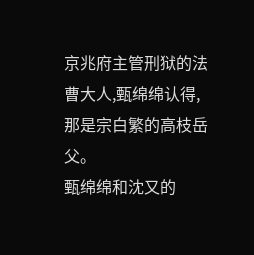京兆府主管刑狱的法曹大人,甄绵绵认得,那是宗白繁的高枝岳父。
甄绵绵和沈又的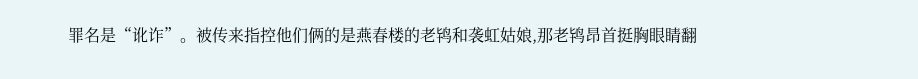罪名是“讹诈”。被传来指控他们俩的是燕春楼的老鸨和袭虹姑娘,那老鸨昂首挺胸眼睛翻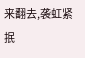来翻去,袭虹紧抿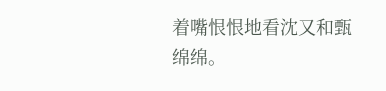着嘴恨恨地看沈又和甄绵绵。